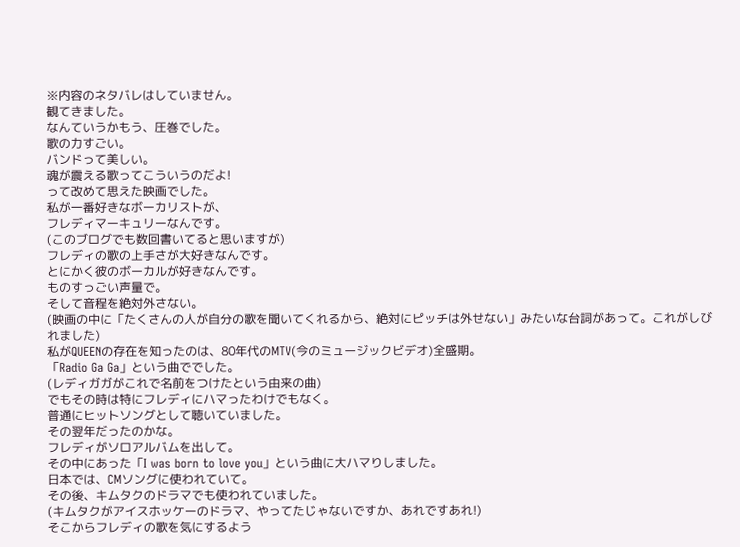※内容のネタバレはしていません。
観てきました。
なんていうかもう、圧巻でした。
歌の力すごい。
バンドって美しい。
魂が震える歌ってこういうのだよ!
って改めて思えた映画でした。
私が一番好きなボーカリストが、
フレディマーキュリーなんです。
(このブログでも数回書いてると思いますが)
フレディの歌の上手さが大好きなんです。
とにかく彼のボーカルが好きなんです。
ものすっごい声量で。
そして音程を絶対外さない。
(映画の中に「たくさんの人が自分の歌を聞いてくれるから、絶対にピッチは外せない」みたいな台詞があって。これがしびれました)
私がQUEENの存在を知ったのは、80年代のMTV(今のミュージックビデオ)全盛期。
「Radio Ga Ga」という曲ででした。
(レディガガがこれで名前をつけたという由来の曲)
でもその時は特にフレディにハマったわけでもなく。
普通にヒットソングとして聴いていました。
その翌年だったのかな。
フレディがソロアルバムを出して。
その中にあった「I was born to love you」という曲に大ハマりしました。
日本では、CMソングに使われていて。
その後、キムタクのドラマでも使われていました。
(キムタクがアイスホッケーのドラマ、やってたじゃないですか、あれですあれ!)
そこからフレディの歌を気にするよう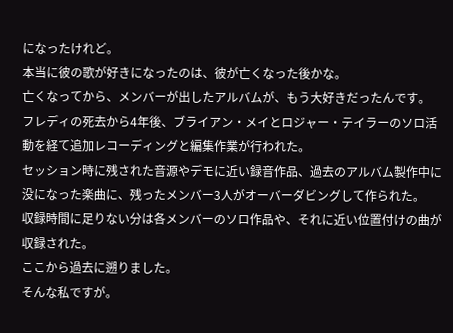になったけれど。
本当に彼の歌が好きになったのは、彼が亡くなった後かな。
亡くなってから、メンバーが出したアルバムが、もう大好きだったんです。
フレディの死去から4年後、ブライアン・メイとロジャー・テイラーのソロ活動を経て追加レコーディングと編集作業が行われた。
セッション時に残された音源やデモに近い録音作品、過去のアルバム製作中に没になった楽曲に、残ったメンバー3人がオーバーダビングして作られた。
収録時間に足りない分は各メンバーのソロ作品や、それに近い位置付けの曲が収録された。
ここから過去に遡りました。
そんな私ですが。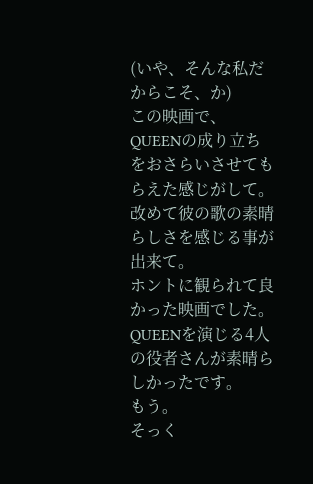(いや、そんな私だからこそ、か)
この映画で、QUEENの成り立ちをおさらいさせてもらえた感じがして。
改めて彼の歌の素晴らしさを感じる事が出来て。
ホントに観られて良かった映画でした。
QUEENを演じる4人の役者さんが素晴らしかったです。
もう。
そっく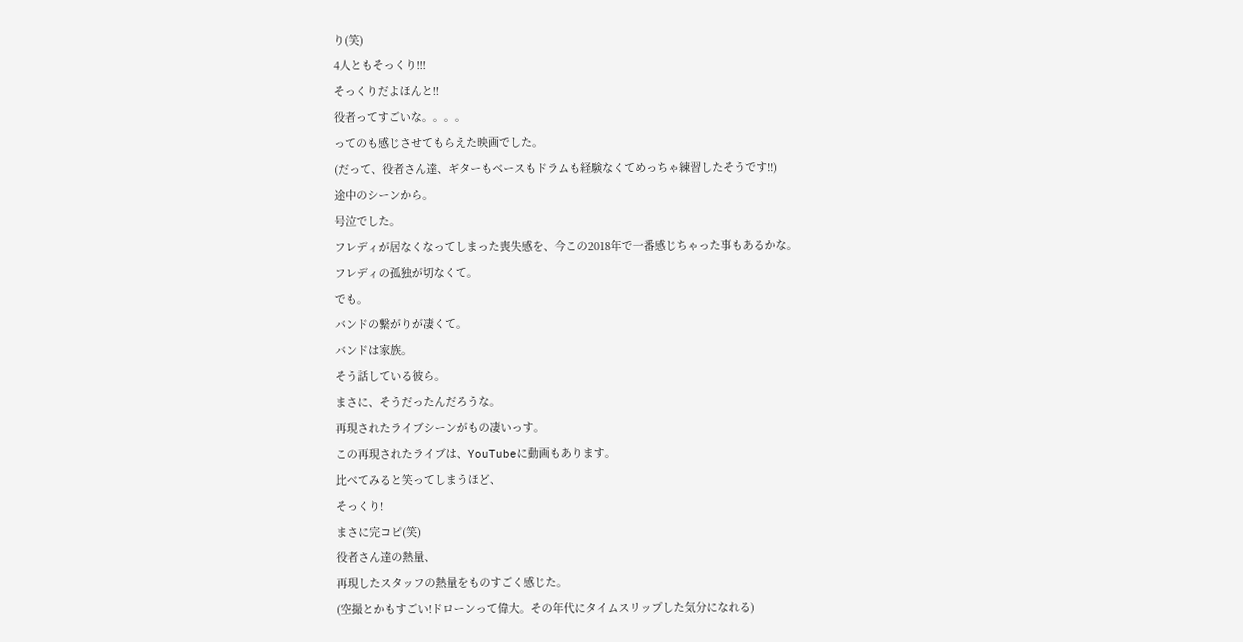り(笑)
4人ともそっくり!!!
そっくりだよほんと!!
役者ってすごいな。。。。
ってのも感じさせてもらえた映画でした。
(だって、役者さん達、ギターもベースもドラムも経験なくてめっちゃ練習したそうです!!)
途中のシーンから。
号泣でした。
フレディが居なくなってしまった喪失感を、今この2018年で一番感じちゃった事もあるかな。
フレディの孤独が切なくて。
でも。
バンドの繋がりが凄くて。
バンドは家族。
そう話している彼ら。
まさに、そうだったんだろうな。
再現されたライブシーンがもの凄いっす。
この再現されたライブは、YouTubeに動画もあります。
比べてみると笑ってしまうほど、
そっくり!
まさに完コピ(笑)
役者さん達の熱量、
再現したスタッフの熱量をものすごく感じた。
(空撮とかもすごい!ドローンって偉大。その年代にタイムスリップした気分になれる)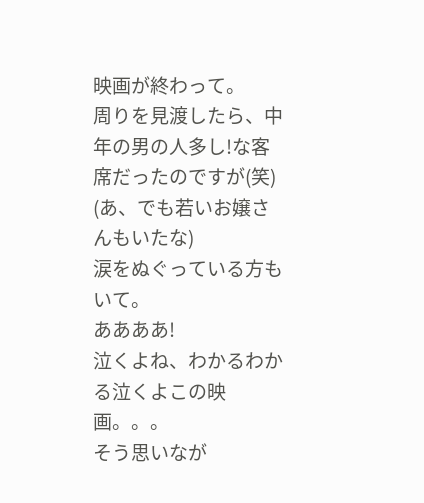映画が終わって。
周りを見渡したら、中年の男の人多し!な客席だったのですが(笑)
(あ、でも若いお嬢さんもいたな)
涙をぬぐっている方もいて。
ああああ!
泣くよね、わかるわかる泣くよこの映画。。。
そう思いなが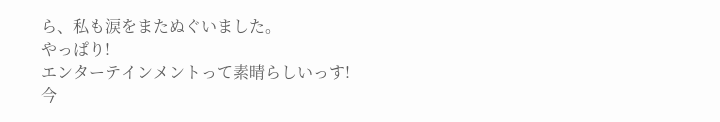ら、私も涙をまたぬぐいました。
やっぱり!
エンターテインメントって素晴らしいっす!
今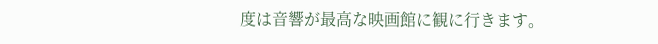度は音響が最高な映画館に観に行きます。